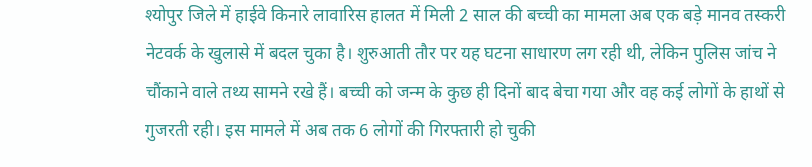श्योपुर जिले में हाईवे किनारे लावारिस हालत में मिली 2 साल की बच्ची का मामला अब एक बड़े मानव तस्करी नेटवर्क के खुलासे में बदल चुका है। शुरुआती तौर पर यह घटना साधारण लग रही थी, लेकिन पुलिस जांच ने चौंकाने वाले तथ्य सामने रखे हैं। बच्ची को जन्म के कुछ ही दिनों बाद बेचा गया और वह कई लोगों के हाथों से गुजरती रही। इस मामले में अब तक 6 लोगों की गिरफ्तारी हो चुकी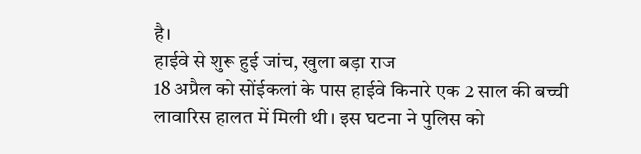है।
हाईवे से शुरू हुई जांच, खुला बड़ा राज
18 अप्रैल को सोंईकलां के पास हाईवे किनारे एक 2 साल की बच्ची लावारिस हालत में मिली थी। इस घटना ने पुलिस को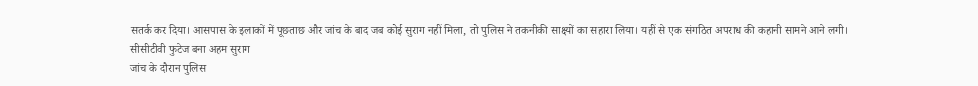सतर्क कर दिया। आसपास के इलाकों में पूछताछ और जांच के बाद जब कोई सुराग नहीं मिला, तो पुलिस ने तकनीकी साक्ष्यों का सहारा लिया। यहीं से एक संगठित अपराध की कहानी सामने आने लगी।
सीसीटीवी फुटेज बना अहम सुराग
जांच के दौरान पुलिस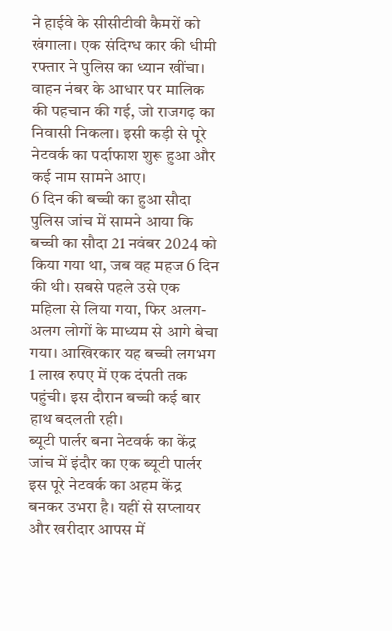ने हाईवे के सीसीटीवी कैमरों को खंगाला। एक संदिग्ध कार की धीमी रफ्तार ने पुलिस का ध्यान खींचा। वाहन नंबर के आधार पर मालिक की पहचान की गई, जो राजगढ़ का निवासी निकला। इसी कड़ी से पूरे नेटवर्क का पर्दाफाश शुरू हुआ और कई नाम सामने आए।
6 दिन की बच्ची का हुआ सौदा
पुलिस जांच में सामने आया कि बच्ची का सौदा 21 नवंबर 2024 को किया गया था, जब वह महज 6 दिन की थी। सबसे पहले उसे एक महिला से लिया गया, फिर अलग-अलग लोगों के माध्यम से आगे बेचा गया। आखिरकार यह बच्ची लगभग 1 लाख रुपए में एक दंपती तक पहुंची। इस दौरान बच्ची कई बार हाथ बदलती रही।
ब्यूटी पार्लर बना नेटवर्क का केंद्र
जांच में इंदौर का एक ब्यूटी पार्लर इस पूरे नेटवर्क का अहम केंद्र बनकर उभरा है। यहीं से सप्लायर और खरीदार आपस में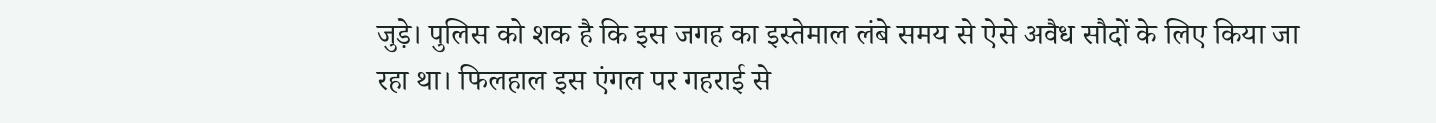जुड़े। पुलिस को शक है कि इस जगह का इस्तेमाल लंबे समय से ऐसे अवैध सौदों के लिए किया जा रहा था। फिलहाल इस एंगल पर गहराई से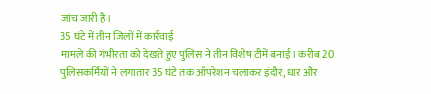जांच जारी है।
35 घंटे में तीन जिलों में कार्रवाई
मामले की गंभीरता को देखते हुए पुलिस ने तीन विशेष टीमें बनाई। करीब 20 पुलिसकर्मियों ने लगातार 35 घंटे तक ऑपरेशन चलाकर इंदौर, धार और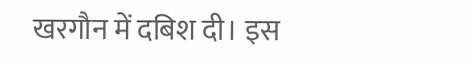खरगौन में दबिश दी। इस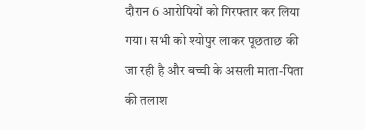दौरान 6 आरोपियों को गिरफ्तार कर लिया गया। सभी को श्योपुर लाकर पूछताछ की जा रही है और बच्ची के असली माता-पिता की तलाश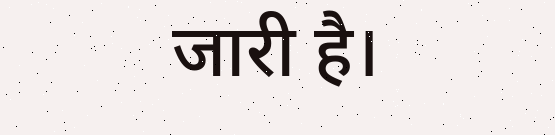जारी है।